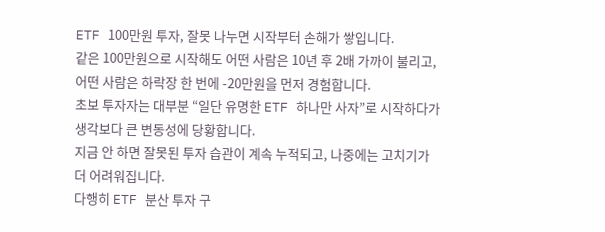ETF 100만원 투자, 잘못 나누면 시작부터 손해가 쌓입니다.
같은 100만원으로 시작해도 어떤 사람은 10년 후 2배 가까이 불리고, 어떤 사람은 하락장 한 번에 -20만원을 먼저 경험합니다.
초보 투자자는 대부분 “일단 유명한 ETF 하나만 사자”로 시작하다가 생각보다 큰 변동성에 당황합니다.
지금 안 하면 잘못된 투자 습관이 계속 누적되고, 나중에는 고치기가 더 어려워집니다.
다행히 ETF 분산 투자 구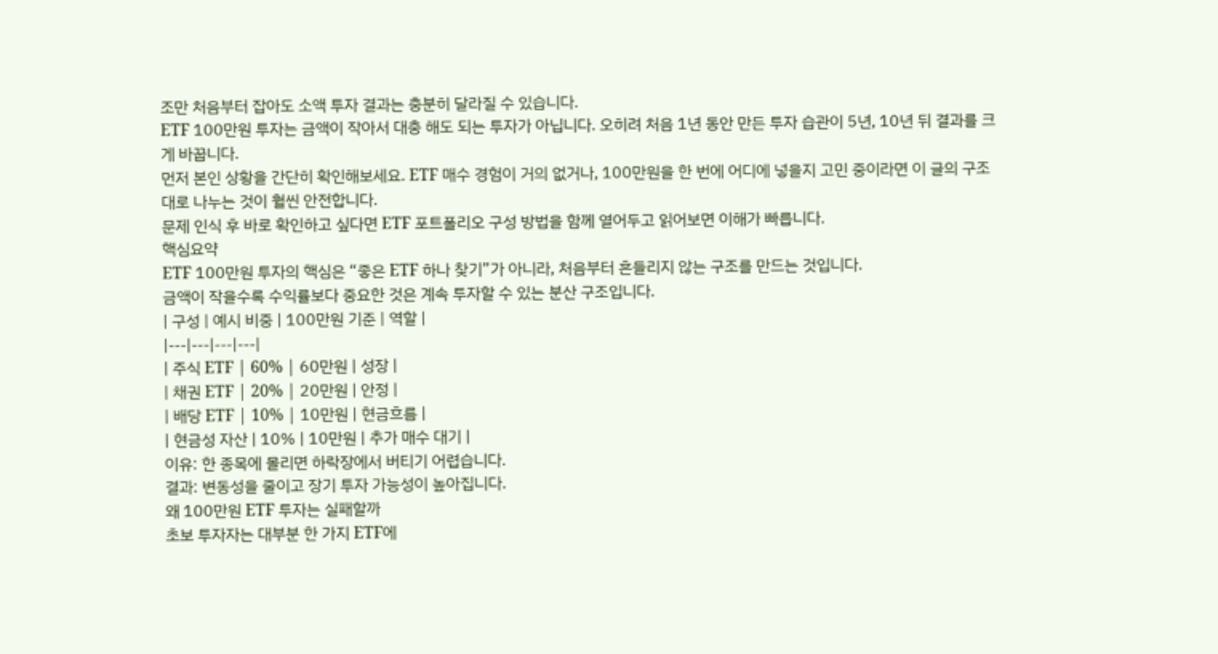조만 처음부터 잡아도 소액 투자 결과는 충분히 달라질 수 있습니다.
ETF 100만원 투자는 금액이 작아서 대충 해도 되는 투자가 아닙니다. 오히려 처음 1년 동안 만든 투자 습관이 5년, 10년 뒤 결과를 크게 바꿉니다.
먼저 본인 상황을 간단히 확인해보세요. ETF 매수 경험이 거의 없거나, 100만원을 한 번에 어디에 넣을지 고민 중이라면 이 글의 구조대로 나누는 것이 훨씬 안전합니다.
문제 인식 후 바로 확인하고 싶다면 ETF 포트폴리오 구성 방법을 함께 열어두고 읽어보면 이해가 빠릅니다.
핵심요약
ETF 100만원 투자의 핵심은 “좋은 ETF 하나 찾기”가 아니라, 처음부터 흔들리지 않는 구조를 만드는 것입니다.
금액이 작을수록 수익률보다 중요한 것은 계속 투자할 수 있는 분산 구조입니다.
| 구성 | 예시 비중 | 100만원 기준 | 역할 |
|---|---|---|---|
| 주식 ETF | 60% | 60만원 | 성장 |
| 채권 ETF | 20% | 20만원 | 안정 |
| 배당 ETF | 10% | 10만원 | 현금흐름 |
| 현금성 자산 | 10% | 10만원 | 추가 매수 대기 |
이유: 한 종목에 몰리면 하락장에서 버티기 어렵습니다.
결과: 변동성을 줄이고 장기 투자 가능성이 높아집니다.
왜 100만원 ETF 투자는 실패할까
초보 투자자는 대부분 한 가지 ETF에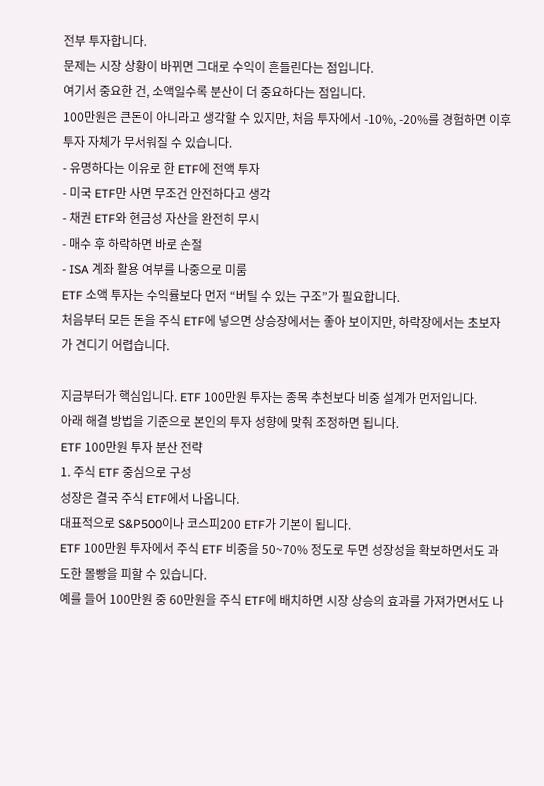전부 투자합니다.
문제는 시장 상황이 바뀌면 그대로 수익이 흔들린다는 점입니다.
여기서 중요한 건, 소액일수록 분산이 더 중요하다는 점입니다.
100만원은 큰돈이 아니라고 생각할 수 있지만, 처음 투자에서 -10%, -20%를 경험하면 이후 투자 자체가 무서워질 수 있습니다.
- 유명하다는 이유로 한 ETF에 전액 투자
- 미국 ETF만 사면 무조건 안전하다고 생각
- 채권 ETF와 현금성 자산을 완전히 무시
- 매수 후 하락하면 바로 손절
- ISA 계좌 활용 여부를 나중으로 미룸
ETF 소액 투자는 수익률보다 먼저 “버틸 수 있는 구조”가 필요합니다.
처음부터 모든 돈을 주식 ETF에 넣으면 상승장에서는 좋아 보이지만, 하락장에서는 초보자가 견디기 어렵습니다.

지금부터가 핵심입니다. ETF 100만원 투자는 종목 추천보다 비중 설계가 먼저입니다.
아래 해결 방법을 기준으로 본인의 투자 성향에 맞춰 조정하면 됩니다.
ETF 100만원 투자 분산 전략
1. 주식 ETF 중심으로 구성
성장은 결국 주식 ETF에서 나옵니다.
대표적으로 S&P500이나 코스피200 ETF가 기본이 됩니다.
ETF 100만원 투자에서 주식 ETF 비중을 50~70% 정도로 두면 성장성을 확보하면서도 과도한 몰빵을 피할 수 있습니다.
예를 들어 100만원 중 60만원을 주식 ETF에 배치하면 시장 상승의 효과를 가져가면서도 나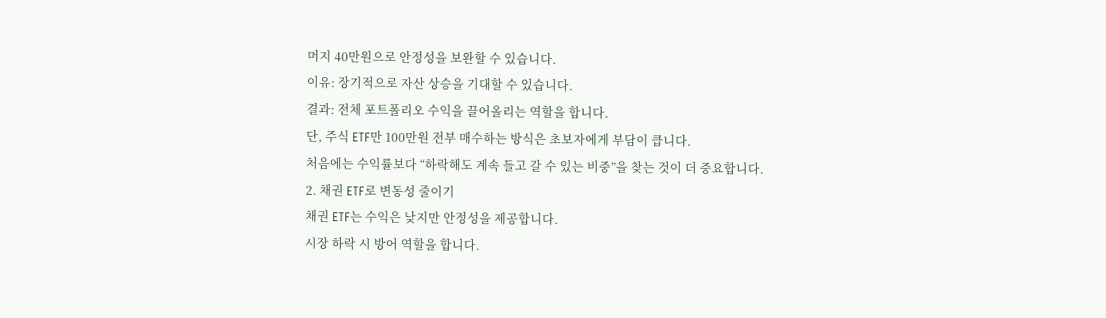머지 40만원으로 안정성을 보완할 수 있습니다.
이유: 장기적으로 자산 상승을 기대할 수 있습니다.
결과: 전체 포트폴리오 수익을 끌어올리는 역할을 합니다.
단, 주식 ETF만 100만원 전부 매수하는 방식은 초보자에게 부담이 큽니다.
처음에는 수익률보다 “하락해도 계속 들고 갈 수 있는 비중”을 찾는 것이 더 중요합니다.
2. 채권 ETF로 변동성 줄이기
채권 ETF는 수익은 낮지만 안정성을 제공합니다.
시장 하락 시 방어 역할을 합니다.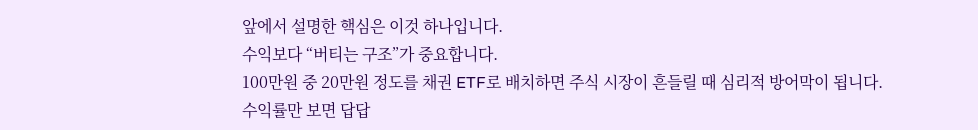앞에서 설명한 핵심은 이것 하나입니다.
수익보다 “버티는 구조”가 중요합니다.
100만원 중 20만원 정도를 채권 ETF로 배치하면 주식 시장이 흔들릴 때 심리적 방어막이 됩니다.
수익률만 보면 답답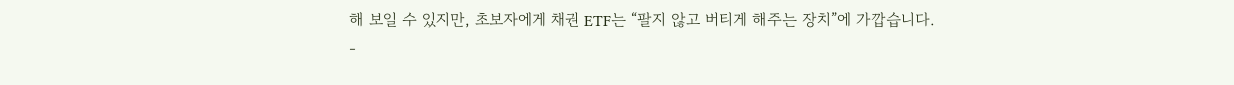해 보일 수 있지만, 초보자에게 채권 ETF는 “팔지 않고 버티게 해주는 장치”에 가깝습니다.
-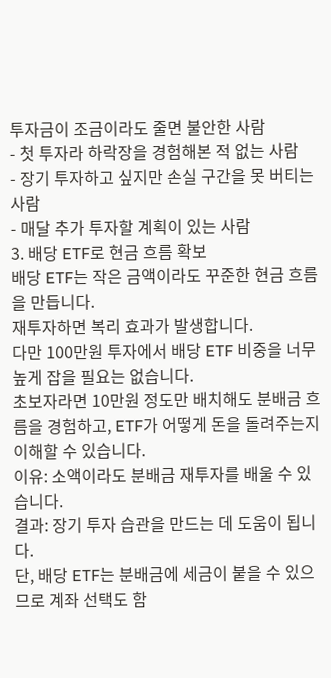투자금이 조금이라도 줄면 불안한 사람
- 첫 투자라 하락장을 경험해본 적 없는 사람
- 장기 투자하고 싶지만 손실 구간을 못 버티는 사람
- 매달 추가 투자할 계획이 있는 사람
3. 배당 ETF로 현금 흐름 확보
배당 ETF는 작은 금액이라도 꾸준한 현금 흐름을 만듭니다.
재투자하면 복리 효과가 발생합니다.
다만 100만원 투자에서 배당 ETF 비중을 너무 높게 잡을 필요는 없습니다.
초보자라면 10만원 정도만 배치해도 분배금 흐름을 경험하고, ETF가 어떻게 돈을 돌려주는지 이해할 수 있습니다.
이유: 소액이라도 분배금 재투자를 배울 수 있습니다.
결과: 장기 투자 습관을 만드는 데 도움이 됩니다.
단, 배당 ETF는 분배금에 세금이 붙을 수 있으므로 계좌 선택도 함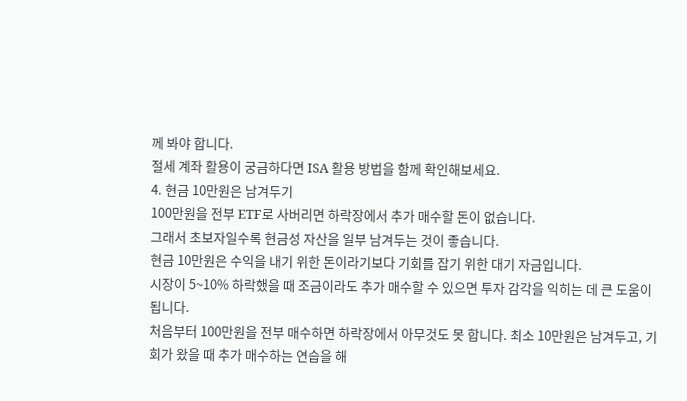께 봐야 합니다.
절세 계좌 활용이 궁금하다면 ISA 활용 방법을 함께 확인해보세요.
4. 현금 10만원은 남겨두기
100만원을 전부 ETF로 사버리면 하락장에서 추가 매수할 돈이 없습니다.
그래서 초보자일수록 현금성 자산을 일부 남겨두는 것이 좋습니다.
현금 10만원은 수익을 내기 위한 돈이라기보다 기회를 잡기 위한 대기 자금입니다.
시장이 5~10% 하락했을 때 조금이라도 추가 매수할 수 있으면 투자 감각을 익히는 데 큰 도움이 됩니다.
처음부터 100만원을 전부 매수하면 하락장에서 아무것도 못 합니다. 최소 10만원은 남겨두고, 기회가 왔을 때 추가 매수하는 연습을 해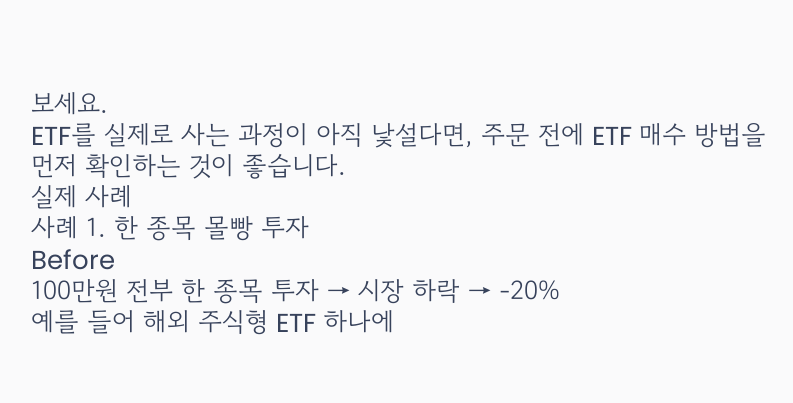보세요.
ETF를 실제로 사는 과정이 아직 낯설다면, 주문 전에 ETF 매수 방법을 먼저 확인하는 것이 좋습니다.
실제 사례
사례 1. 한 종목 몰빵 투자
Before
100만원 전부 한 종목 투자 → 시장 하락 → -20%
예를 들어 해외 주식형 ETF 하나에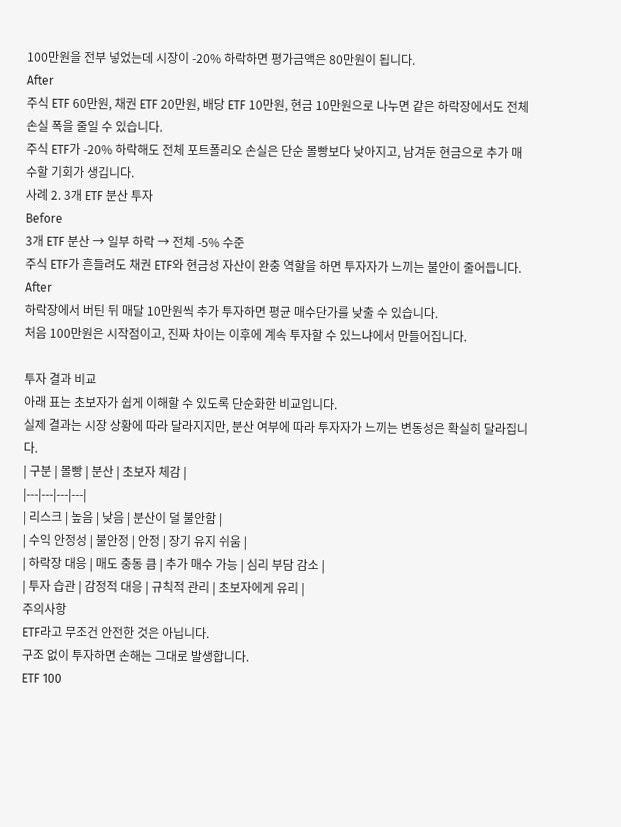100만원을 전부 넣었는데 시장이 -20% 하락하면 평가금액은 80만원이 됩니다.
After
주식 ETF 60만원, 채권 ETF 20만원, 배당 ETF 10만원, 현금 10만원으로 나누면 같은 하락장에서도 전체 손실 폭을 줄일 수 있습니다.
주식 ETF가 -20% 하락해도 전체 포트폴리오 손실은 단순 몰빵보다 낮아지고, 남겨둔 현금으로 추가 매수할 기회가 생깁니다.
사례 2. 3개 ETF 분산 투자
Before
3개 ETF 분산 → 일부 하락 → 전체 -5% 수준
주식 ETF가 흔들려도 채권 ETF와 현금성 자산이 완충 역할을 하면 투자자가 느끼는 불안이 줄어듭니다.
After
하락장에서 버틴 뒤 매달 10만원씩 추가 투자하면 평균 매수단가를 낮출 수 있습니다.
처음 100만원은 시작점이고, 진짜 차이는 이후에 계속 투자할 수 있느냐에서 만들어집니다.

투자 결과 비교
아래 표는 초보자가 쉽게 이해할 수 있도록 단순화한 비교입니다.
실제 결과는 시장 상황에 따라 달라지지만, 분산 여부에 따라 투자자가 느끼는 변동성은 확실히 달라집니다.
| 구분 | 몰빵 | 분산 | 초보자 체감 |
|---|---|---|---|
| 리스크 | 높음 | 낮음 | 분산이 덜 불안함 |
| 수익 안정성 | 불안정 | 안정 | 장기 유지 쉬움 |
| 하락장 대응 | 매도 충동 큼 | 추가 매수 가능 | 심리 부담 감소 |
| 투자 습관 | 감정적 대응 | 규칙적 관리 | 초보자에게 유리 |
주의사항
ETF라고 무조건 안전한 것은 아닙니다.
구조 없이 투자하면 손해는 그대로 발생합니다.
ETF 100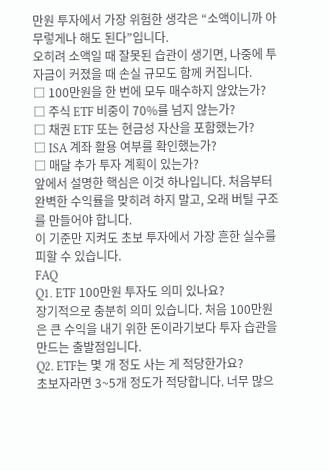만원 투자에서 가장 위험한 생각은 “소액이니까 아무렇게나 해도 된다”입니다.
오히려 소액일 때 잘못된 습관이 생기면, 나중에 투자금이 커졌을 때 손실 규모도 함께 커집니다.
□ 100만원을 한 번에 모두 매수하지 않았는가?
□ 주식 ETF 비중이 70%를 넘지 않는가?
□ 채권 ETF 또는 현금성 자산을 포함했는가?
□ ISA 계좌 활용 여부를 확인했는가?
□ 매달 추가 투자 계획이 있는가?
앞에서 설명한 핵심은 이것 하나입니다. 처음부터 완벽한 수익률을 맞히려 하지 말고, 오래 버틸 구조를 만들어야 합니다.
이 기준만 지켜도 초보 투자에서 가장 흔한 실수를 피할 수 있습니다.
FAQ
Q1. ETF 100만원 투자도 의미 있나요?
장기적으로 충분히 의미 있습니다. 처음 100만원은 큰 수익을 내기 위한 돈이라기보다 투자 습관을 만드는 출발점입니다.
Q2. ETF는 몇 개 정도 사는 게 적당한가요?
초보자라면 3~5개 정도가 적당합니다. 너무 많으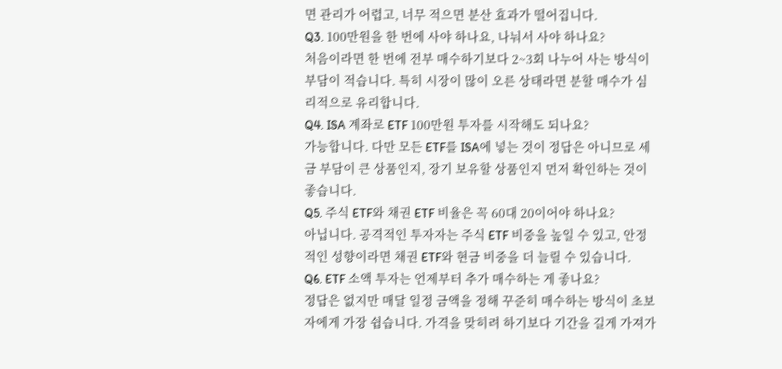면 관리가 어렵고, 너무 적으면 분산 효과가 떨어집니다.
Q3. 100만원을 한 번에 사야 하나요, 나눠서 사야 하나요?
처음이라면 한 번에 전부 매수하기보다 2~3회 나누어 사는 방식이 부담이 적습니다. 특히 시장이 많이 오른 상태라면 분할 매수가 심리적으로 유리합니다.
Q4. ISA 계좌로 ETF 100만원 투자를 시작해도 되나요?
가능합니다. 다만 모든 ETF를 ISA에 넣는 것이 정답은 아니므로 세금 부담이 큰 상품인지, 장기 보유할 상품인지 먼저 확인하는 것이 좋습니다.
Q5. 주식 ETF와 채권 ETF 비율은 꼭 60대 20이어야 하나요?
아닙니다. 공격적인 투자자는 주식 ETF 비중을 높일 수 있고, 안정적인 성향이라면 채권 ETF와 현금 비중을 더 늘릴 수 있습니다.
Q6. ETF 소액 투자는 언제부터 추가 매수하는 게 좋나요?
정답은 없지만 매달 일정 금액을 정해 꾸준히 매수하는 방식이 초보자에게 가장 쉽습니다. 가격을 맞히려 하기보다 기간을 길게 가져가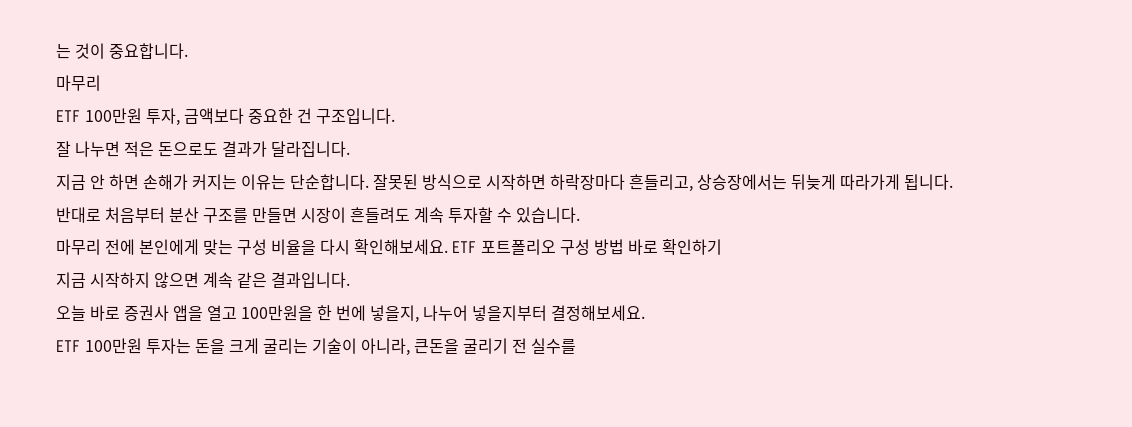는 것이 중요합니다.
마무리
ETF 100만원 투자, 금액보다 중요한 건 구조입니다.
잘 나누면 적은 돈으로도 결과가 달라집니다.
지금 안 하면 손해가 커지는 이유는 단순합니다. 잘못된 방식으로 시작하면 하락장마다 흔들리고, 상승장에서는 뒤늦게 따라가게 됩니다.
반대로 처음부터 분산 구조를 만들면 시장이 흔들려도 계속 투자할 수 있습니다.
마무리 전에 본인에게 맞는 구성 비율을 다시 확인해보세요. ETF 포트폴리오 구성 방법 바로 확인하기
지금 시작하지 않으면 계속 같은 결과입니다.
오늘 바로 증권사 앱을 열고 100만원을 한 번에 넣을지, 나누어 넣을지부터 결정해보세요.
ETF 100만원 투자는 돈을 크게 굴리는 기술이 아니라, 큰돈을 굴리기 전 실수를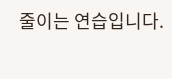줄이는 연습입니다.